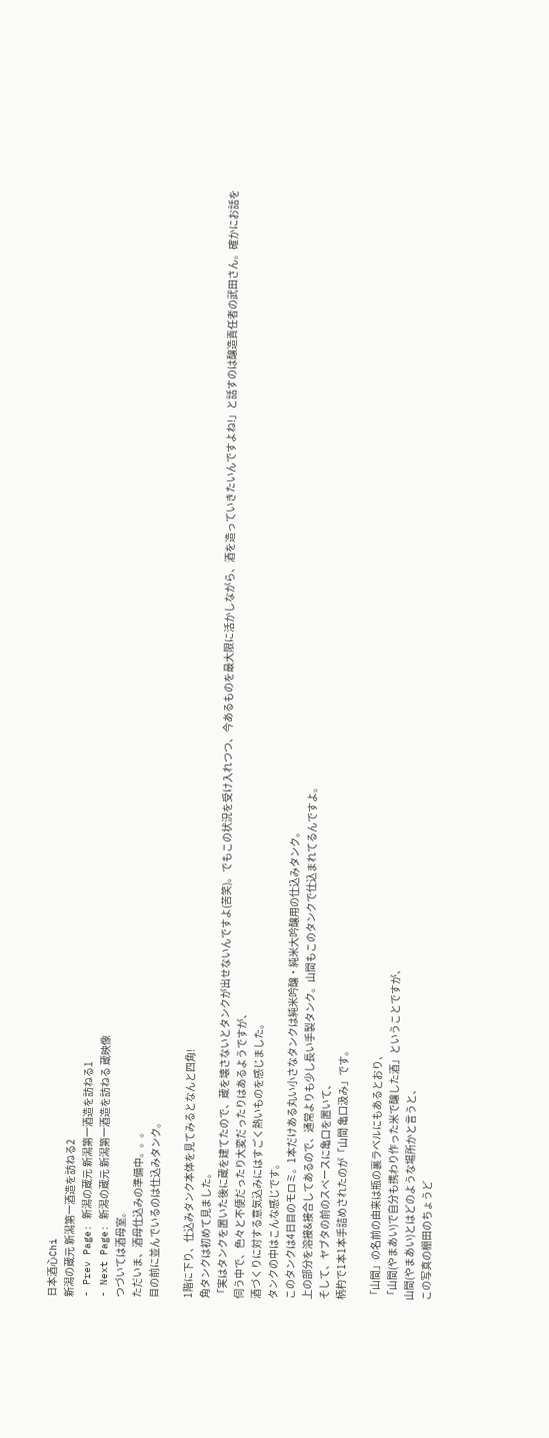日本酒心Chi
新潟の蔵元 新潟第一酒造を訪ねる2
- Prev Page: 新潟の蔵元 新潟第一酒造を訪ねる1
- Next Page: 新潟の蔵元 新潟第一酒造を訪ねる 蔵映像
つづいては酒母室。
ただいま、酒母仕込みの準備中。。。
目の前に並んでいるのは仕込みタンク。

1階に下り、仕込みタンク本体を見てみるとなんと四角!
角タンクは初めて見ました。
「実はタンクを置いた後に蔵を建てたので、蔵を壊さないとタンクが出せないんですよ(苦笑)。でもこの状況を受け入れつつ、今あるものを最大限に活かしながら、酒を造っていきたいんですよね!」と話すのは醸造責任者の武田さん。確かにお話を伺う中で、色々と不便だったり大変だったりはあるようですが、
酒づくりに対する意気込みにはすごく熱いものを感じました。
タンクの中はこんな感じです。
このタンクは4日目のモロミ。1本だけある丸い小さなタンクは純米吟醸・純米大吟醸用の仕込みタンク。
上の部分を溶接&接合してあるので、通常よりも少し長い手製タンク。山間もこのタンクで仕込まれてるんですよ。
そして、ヤブタの前のスペースに亀口を置いて、
柄杓で1本1本手詰めされたのが「山間 亀口汲み」です。

「山間」の名前の由来は瓶の裏ラベルにもあるとおり、
「山間(やまあい)で自分も携わり作った米で醸した酒」ということですが、
山間(やまあい)とはどのような場所かと言うと、
この写真の棚田のちょうど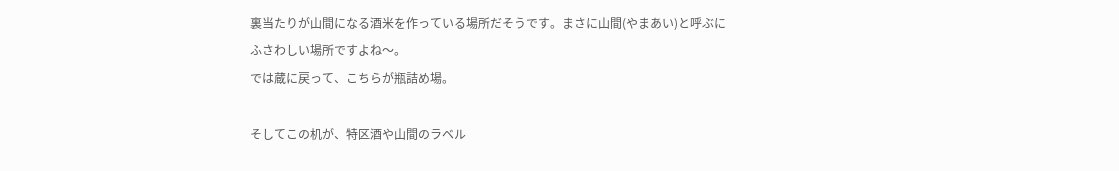裏当たりが山間になる酒米を作っている場所だそうです。まさに山間(やまあい)と呼ぶにふさわしい場所ですよね〜。
では蔵に戻って、こちらが瓶詰め場。

そしてこの机が、特区酒や山間のラベル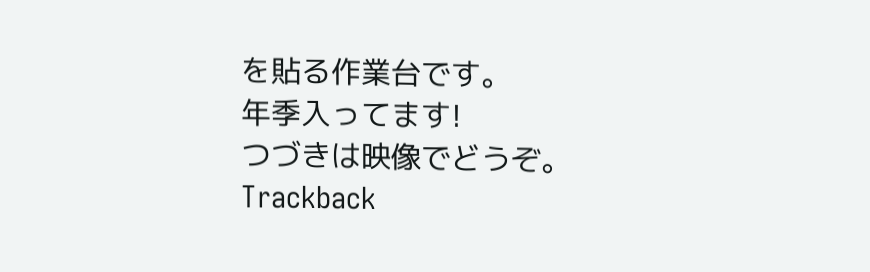を貼る作業台です。
年季入ってます!
つづきは映像でどうぞ。
Trackback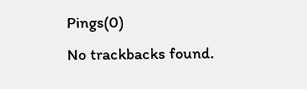Pings(0)
No trackbacks found.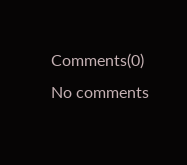Comments(0)
No comments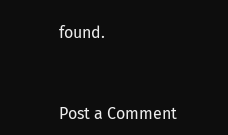found.


Post a Comment